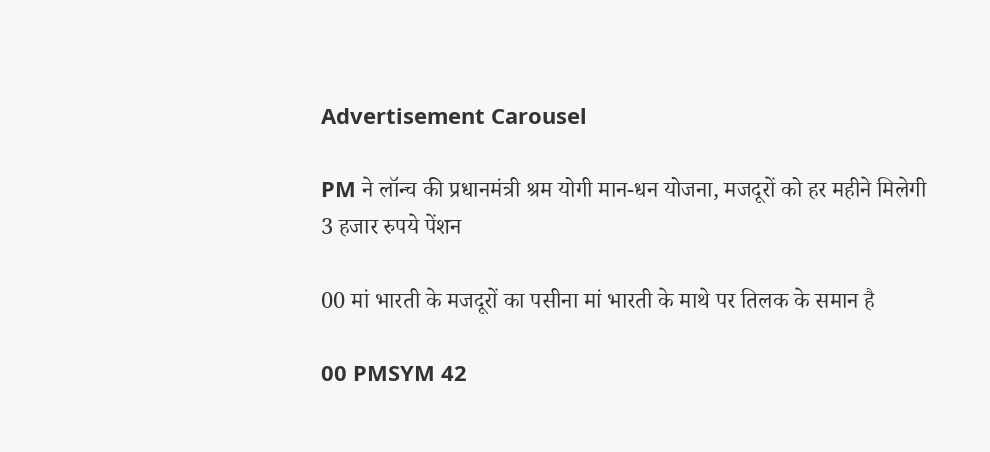Advertisement Carousel

PM ने लॉन्च की प्रधानमंत्री श्रम योगी मान-धन योजना, मजदूरों को हर महीने मिलेगी 3 हजार रुपये पेंशन

00 मां भारती के मजदूरों का पसीना मां भारती के माथे पर तिलक के समान है

00 PMSYM 42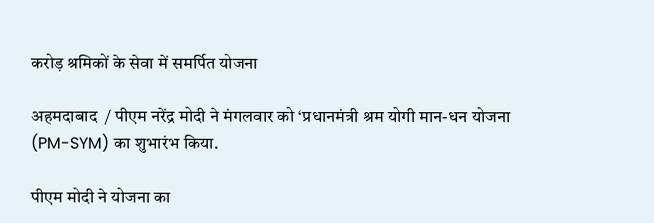करोड़ श्रमिकों के सेवा में समर्पित योजना

अहमदाबाद  / पीएम नरेंद्र मोदी ने मंगलवार को ‘प्रधानमंत्री श्रम योगी मान-धन योजना (PM-SYM) का शुभारंभ किया.

पीएम मोदी ने योजना का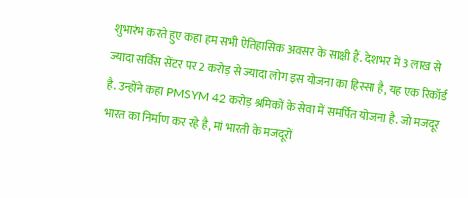शुभारंभ करते हुए कहा हम सभी ऐतिहासिक अवसर के साक्षी हैं. देशभर में 3 लाख से ज्यादा सर्विस सेंटर पर 2 करोड़ से ज्यादा लोग इस योजना का हिस्सा है, यह एक रिकॉर्ड है. उन्होंने कहा PMSYM 42 करोड़ श्रमिकों के सेवा में समर्पित योजना है. जो मजदूर भारत का निर्माण कर रहे है, मां भारती के मजदूरों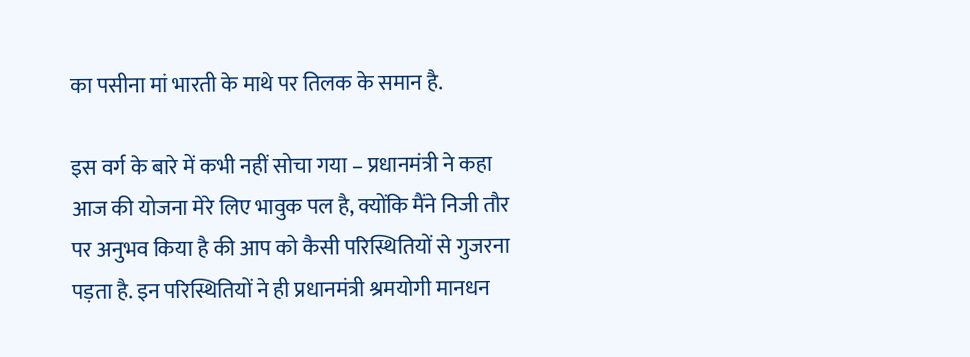का पसीना मां भारती के माथे पर तिलक के समान है.

इस वर्ग के बारे में कभी नहीं सोचा गया – प्रधानमंत्री ने कहा आज की योजना मेरे लिए भावुक पल है, क्योंकि मैंने निजी तौर पर अनुभव किया है की आप को कैसी परिस्थितियों से गुजरना पड़ता है. इन परिस्थितियों ने ही प्रधानमंत्री श्रमयोगी मानधन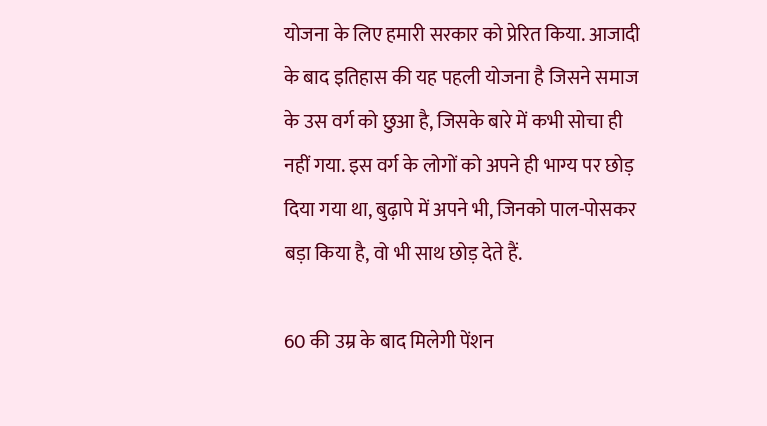योजना के लिए हमारी सरकार को प्रेरित किया. आजादी के बाद इतिहास की यह पहली योजना है जिसने समाज के उस वर्ग को छुआ है, जिसके बारे में कभी सोचा ही नहीं गया. इस वर्ग के लोगों को अपने ही भाग्य पर छोड़ दिया गया था, बुढ़ापे में अपने भी, जिनको पाल-पोसकर बड़ा किया है, वो भी साथ छोड़ देते हैं.

60 की उम्र के बाद मिलेगी पेंशन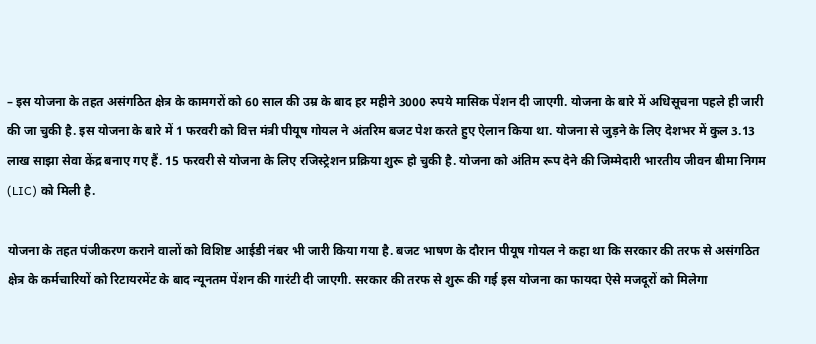– इस योजना के तहत असंगठित क्षेत्र के कामगरों को 60 साल की उम्र के बाद हर महीने 3000 रुपये मासिक पेंशन दी जाएगी. योजना के बारे में अधिसूचना पहले ही जारी की जा चुकी है. इस योजना के बारे में 1 फरवरी को वित्त मंत्री पीयूष गोयल ने अंतरिम बजट पेश करते हुए ऐलान किया था. योजना से जुड़ने के लिए देशभर में कुल 3.13 लाख साझा सेवा केंद्र बनाए गए हैं. 15 फरवरी से योजना के लिए रजिस्ट्रेशन प्रक्रिया शुरू हो चुकी है. योजना को अंतिम रूप देने की जिम्मेदारी भारतीय जीवन बीमा निगम (LIC) को मिली है.

योजना के तहत पंजीकरण कराने वालों को विशिष्ट आईडी नंबर भी जारी किया गया है. बजट भाषण के दौरान पीयूष गोयल ने कहा था कि सरकार की तरफ से असंगठित क्षेत्र के कर्मचारियों को रिटायरमेंट के बाद न्यूनतम पेंशन की गारंटी दी जाएगी. सरकार की तरफ से शुरू की गई इस योजना का फायदा ऐसे मजदूरों को मिलेगा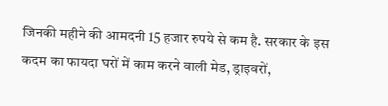जिनकी महीने की आमदनी 15 हजार रुपये से कम है. सरकार के इस कदम का फायदा घरों में काम करने वाली मेड, ड्राइवरों,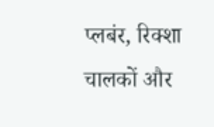प्लबंर, रिक्शा चालकों और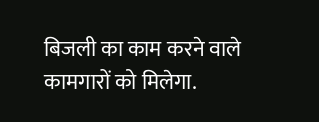बिजली का काम करने वाले कामगारों को मिलेगा.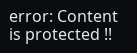error: Content is protected !!